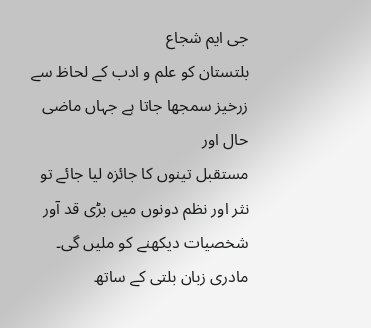جی ایم شجاع
بلتستان کو علم و ادب کے لحاظ سے زرخیز سمجھا جاتا ہے جہاں ماضی حال اور
مستقبل تینوں کا جائزہ لیا جائے تو نثر اور نظم دونوں میں بڑی قد آور
شخصیات دیکھنے کو ملیں گی۔ مادری زبان بلتی کے ساتھ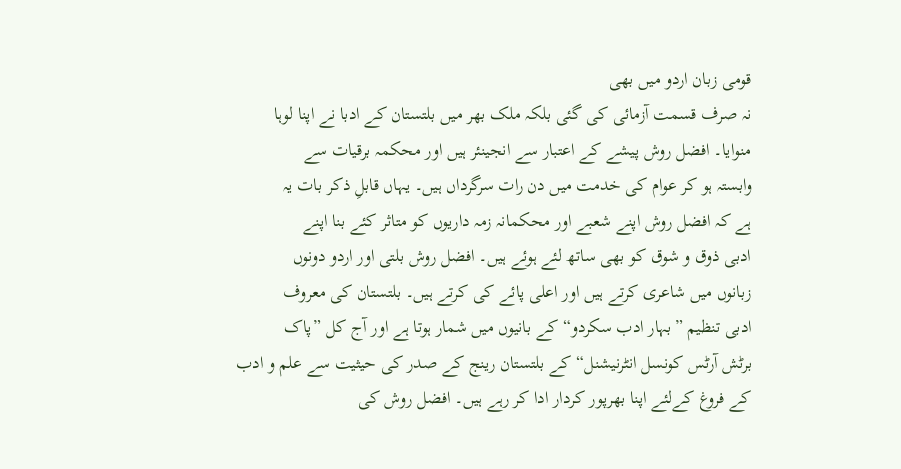قومی زبان اردو میں بھی
نہ صرف قسمت آزمائی کی گئی بلکہ ملک بھر میں بلتستان کے ادبا نے اپنا لوہا
منوایا۔ افضل روش پیشے کے اعتبار سے انجینئر ہیں اور محکمہ برقیات سے
وابستہ ہو کر عوام کی خدمت میں دن رات سرگرداں ہیں۔ یہاں قابلِ ذکر بات یہ
ہے کہ افضل روش اپنے شعبے اور محکمانہ زمہ داریوں کو متاثر کئے بنا اپنے
ادبی ذوق و شوق کو بھی ساتھ لئے ہوئے ہیں۔ افضل روش بلتی اور اردو دونوں
زبانوں میں شاعری کرتے ہیں اور اعلی پائے کی کرتے ہیں۔ بلتستان کی معروف
ادبی تنظیم ”بہار ادب سکردو“کے بانیوں میں شمار ہوتا ہے اور آج کل ”پاک
برٹش آرٹس کونسل انٹرنیشنل“کے بلتستان رینج کے صدر کی حیثیت سے علم و ادب
کے فروغ کےلئے اپنا بھرپور کردار ادا کر رہے ہیں۔ افضل روش کی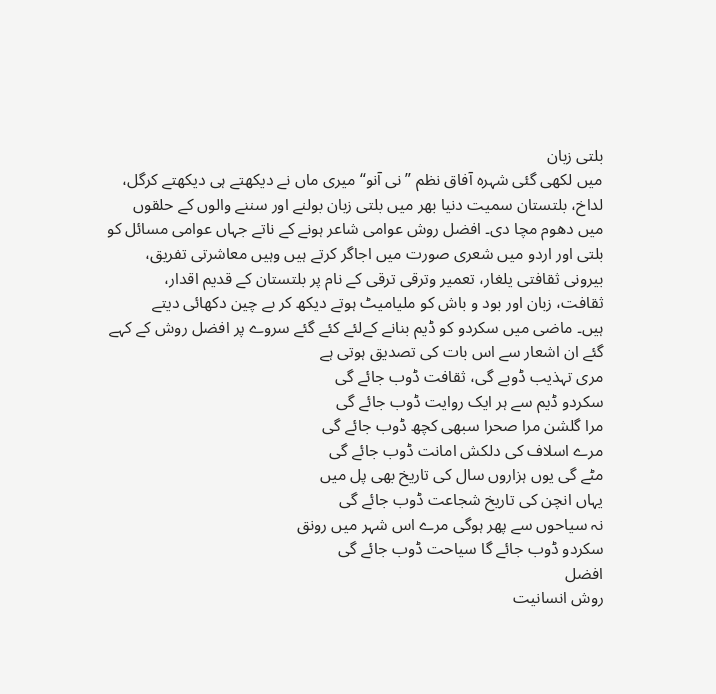بلتی زبان
میں لکھی گئی شہرہ آفاق نظم ”نی آنو“میری ماں نے دیکھتے ہی دیکھتے کرگل،
لداخ، بلتستان سمیت دنیا بھر میں بلتی زبان بولنے اور سننے والوں کے حلقوں
میں دھوم مچا دی۔ افضل روش عوامی شاعر ہونے کے ناتے جہاں عوامی مسائل کو
بلتی اور اردو میں شعری صورت میں اجاگر کرتے ہیں وہیں معاشرتی تفریق،
بیرونی ثقافتی یلغار، تعمیر وترقی ترقی کے نام پر بلتستان کے قدیم اقدار،
ثقافت، زبان اور بود و باش کو ملیامیٹ ہوتے دیکھ کر بے چین دکھائی دیتے
ہیں۔ ماضی میں سکردو کو ڈیم بنانے کےلئے کئے گئے سروے پر افضل روش کے کہے
گئے ان اشعار سے اس بات کی تصدیق ہوتی ہے
مری تہذیب ڈوبے گی، ثقافت ڈوب جائے گی
سکردو ڈیم سے ہر ایک روایت ڈوب جائے گی
مرا گلشن مرا صحرا سبھی کچھ ڈوب جائے گی
مرے اسلاف کی دلکش امانت ڈوب جائے گی
مٹے گی یوں ہزاروں سال کی تاریخ بھی پل میں
یہاں انچن کی تاریخ شجاعت ڈوب جائے گی
نہ سیاحوں سے پھر ہوگی مرے اس شہر میں رونق
سکردو ڈوب جائے گا سیاحت ڈوب جائے گی
افضل
روش انسانیت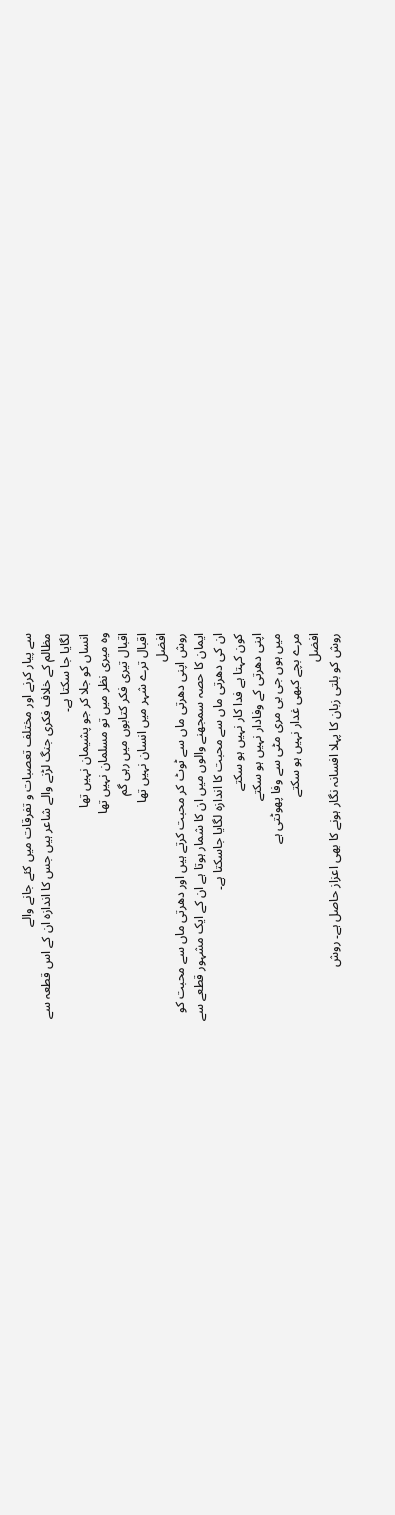سے پیار کرنے اور مختلف تعصبات و تفرقات میں کئے جانے والے
مظالم کے خلاف فکری جنگ لڑنے والے شاعر ہیں جس کا اندازہ ان کے اس قطعہ سے
لگایا جا سکتا ہے۔
انساں کو جلا کر جو پشیمان نہیں تھا
وہ میری نظر میں تو مسلمان نہیں تھا
اقبال تیری فکر کتابوں میں رہی گم
اقبال ترے شہر میں انسان نہیں تھا
افضل
روش اپنی دھرتی ماں سے ٹوٹ کر محبت کرتے ہیں اور دھرتی ماں سے محبت کو
ایمان کا حصہ سمجھنے والوں میں ان کا شمار ہوتا ہے ان کے ایک مشہور قطعے سے
ان کی دھرتی ماں سے محبت کا اندازہ لگایا جاسکتا ہے۔
کون کہتا ہے فدا کار نہیں ہو سکتے
اپنی دھرتی کے وفادار نہیں ہو سکتے
میں ہوں جی بی مری مٹی سے وفا پھوٹتی ہے
مرے بچے کبھی غدار نہیں ہو سکتے
افضل
روش کو بلتی زبان کا پہلا افسانہ نگار ہونے کا بھی اعزاز حاصل ہے۔ روش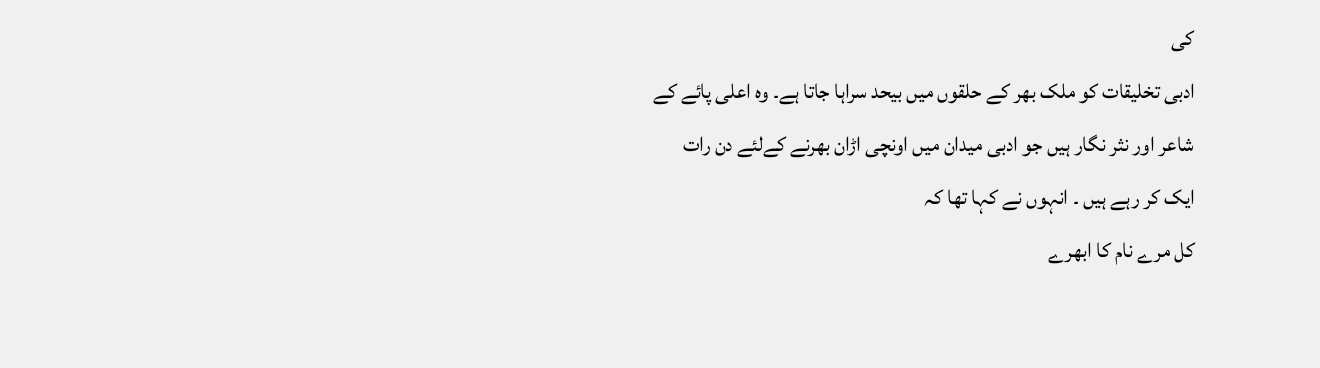کی
ادبی تخلیقات کو ملک بھر کے حلقوں میں بیحد سراہا جاتا ہے۔ وہ اعلی پائے کے
شاعر اور نثر نگار ہیں جو ادبی میدان میں اونچی اڑان بھرنے کےلئے دن رات
ایک کر رہے ہیں ۔ انہوں نے کہا تھا کہ
کل مرے نام کا ابھرے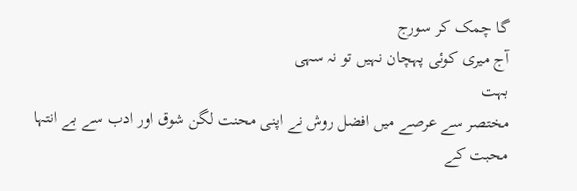گا چمک کر سورج
آج میری کوئی پہچان نہیں تو نہ سہی
بہت
مختصر سے عرصے میں افضل روش نے اپنی محنت لگن شوق اور ادب سے بے انتہا
محبت کے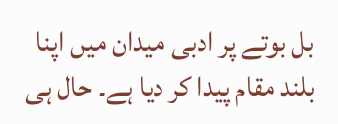بل بوتے پر ادبی میدان میں اپنا بلند مقام پیدا کر دیا ہے۔ حال ہی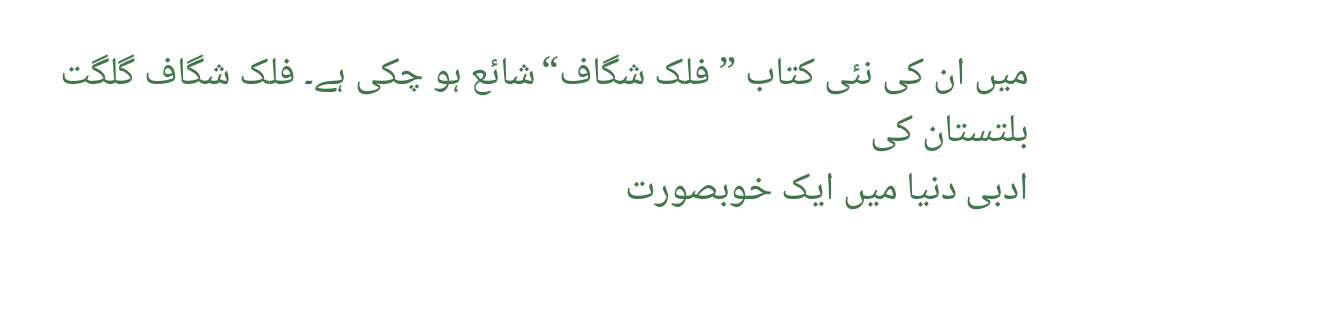میں ان کی نئی کتاب ”فلک شگاف“شائع ہو چکی ہے۔ فلک شگاف گلگت بلتستان کی
ادبی دنیا میں ایک خوبصورت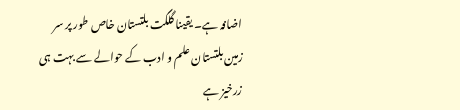اضافہ ہے۔ یقینا گلگت بلتستان خاص طور پر سر
زمین بلتستان علم و ادب کے حوالے سے بہت ہی زرخیز ہے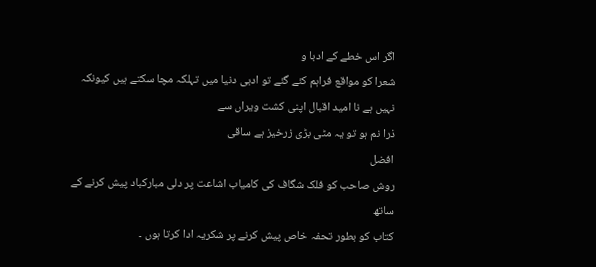اگر اس خطے کے ادبا و
شعرا کو مواقع فراہم کئے گئے تو ادبی دنیا میں تہلکہ مچا سکتے ہیں کیونکہ
نہیں ہے نا امید اقبال اپنی کشت ویراں سے
ذرا نم ہو تو یہ مٹی بڑی زرخیز ہے ساقی
افضل
روش صاحب کو فلک شگاف کی کامیاب اشاعت پر دلی مبارکباد پیش کرنے کے ساتھ
کتاب کو بطور تحفہ خاص پیش کرنے پر شکریہ ادا کرتا ہوں ۔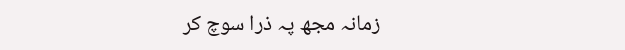زمانہ مجھ پہ ذرا سوچ کر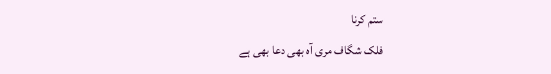ستم کرنا
فلک شگاف مری آہ بھی دعا بھی ہے